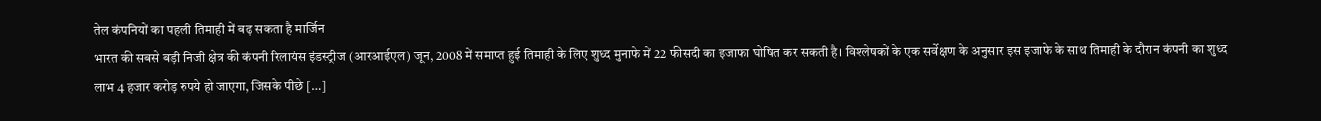तेल कंपनियों का पहली तिमाही में बढ़ सकता है मार्जिन
भारत की सबसे बड़ी निजी क्षेत्र की कंपनी रिलायंस इंडस्ट्रीज (आरआईएल) जून, 2008 में समाप्त हुई तिमाही के लिए शुध्द मुनाफे में 22 फीसदी का इजाफा घोषित कर सकती है। विश्लेषकों के एक सर्वेक्षण के अनुसार इस इजाफे के साथ तिमाही के दौरान कंपनी का शुध्द लाभ 4 हजार करोड़ रुपये हो जाएगा, जिसके पीछे […]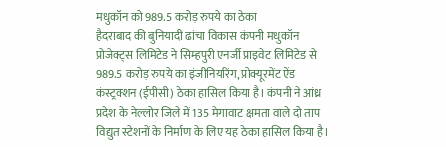मधुकॉन को 989.5 करोड़ रुपये का ठेका
हैदराबाद की बुनियादी ढांचा विकास कंपनी मधुकॉन प्रोजेक्ट्स लिमिटेड ने सिम्हपुरी एनर्जी प्राइवेट लिमिटेड से 989.5 करोड़ रुपये का इंजीनियरिंग, प्रोक्यूरमेंट ऐंड कंस्ट्रक्शन (ईपीसी) ठेका हासिल किया है। कंपनी ने आंध्र प्रदेश के नेल्लोर जिले में 135 मेगावाट क्षमता वाले दो ताप विद्युत स्टेशनों के निर्माण के लिए यह ठेका हासिल किया है।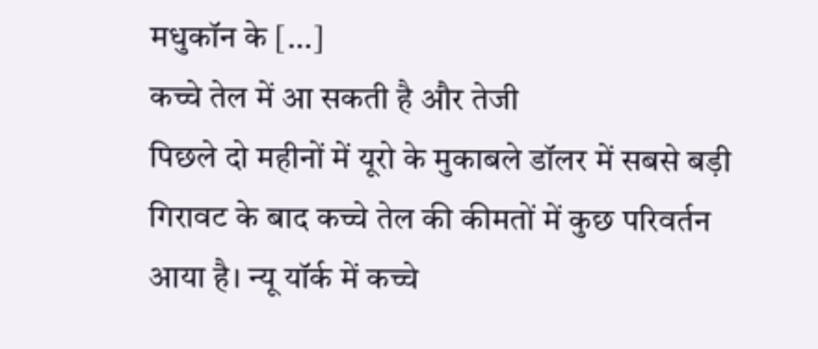मधुकॉन के […]
कच्चे तेल में आ सकती है और तेजी
पिछले दो महीनों में यूरो के मुकाबले डॉलर में सबसे बड़ी गिरावट के बाद कच्चे तेल की कीमतों में कुछ परिवर्तन आया है। न्यू यॉर्क में कच्चे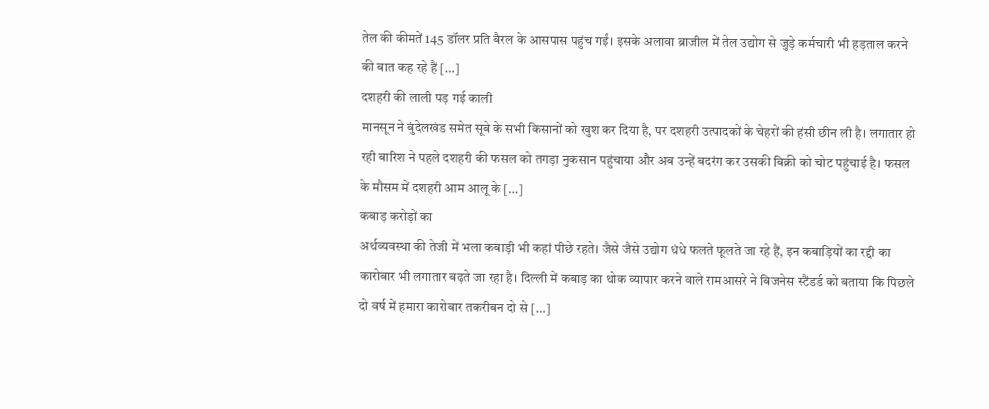तेल की कीमतें 145 डॉलर प्रति बैरल के आसपास पहुंच गईं। इसके अलावा ब्राजील में तेल उद्योग से जुड़े कर्मचारी भी हड़ताल करने की बात कह रहे हैं […]
दशहरी की लाली पड़ गई काली
मानसून ने बुंदेलखंड समेत सूबे के सभी किसानों को खुश कर दिया है, पर दशहरी उत्पादकों के चेहरों की हंसी छीन ली है। लगातार हो रही बारिश ने पहले दशहरी की फसल को तगड़ा नुकसान पहुंचाया और अब उन्हें बदरंग कर उसकी बिक्री को चोट पहुंचाई है। फसल के मौसम में दशहरी आम आलू के […]
कबाड़ करोड़ों का
अर्थव्यवस्था की तेजी में भला कबाड़ी भी कहां पीछे रहते। जैसे जैसे उद्योग धंधे फलते फूलते जा रहे हैं, इन कबाड़ियों का रद्दी का कारोबार भी लगातार बढ़ते जा रहा है। दिल्ली में कबाड़ का थोक व्यापार करने वाले रामआसरे ने बिजनेस स्टैंडर्ड को बताया कि पिछले दो वर्ष में हमारा कारोबार तकरीबन दो से […]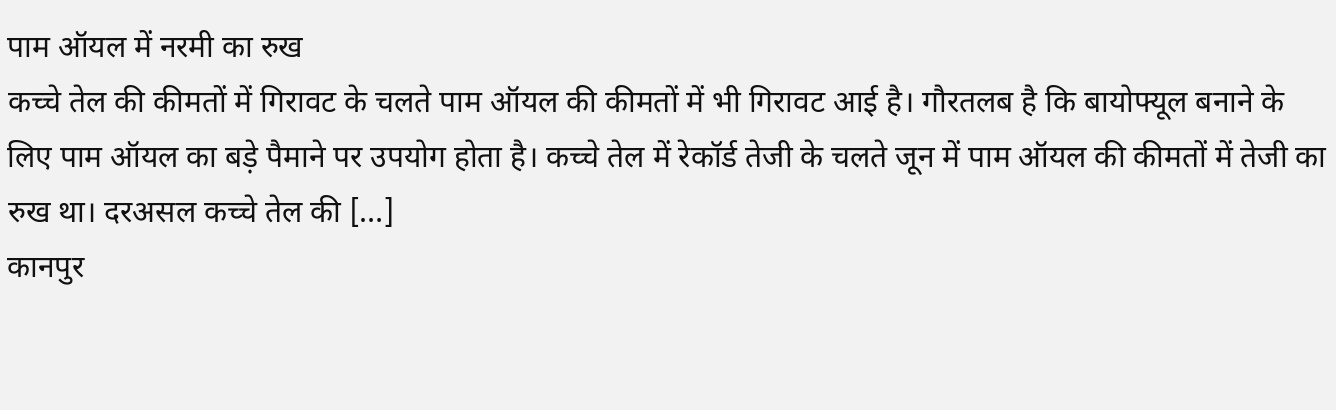पाम ऑयल में नरमी का रुख
कच्चे तेल की कीमतों में गिरावट के चलते पाम ऑयल की कीमतों में भी गिरावट आई है। गौरतलब है कि बायोफ्यूल बनाने के लिए पाम ऑयल का बड़े पैमाने पर उपयोग होता है। कच्चे तेल में रेकॉर्ड तेजी के चलते जून में पाम ऑयल की कीमतों में तेजी का रुख था। दरअसल कच्चे तेल की […]
कानपुर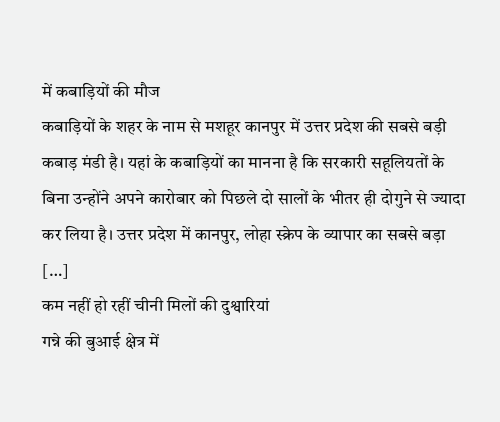में कबाड़ियों की मौज
कबाड़ियों के शहर के नाम से मशहूर कानपुर में उत्तर प्रदेश की सबसे बड़ी कबाड़ मंडी है। यहां के कबाड़ियों का मानना है कि सरकारी सहूलियतों के बिना उन्होंने अपने कारोबार को पिछले दो सालों के भीतर ही दोगुने से ज्यादा कर लिया है। उत्तर प्रदेश में कानपुर, लोहा स्क्रेप के व्यापार का सबसे बड़ा […]
कम नहीं हो रहीं चीनी मिलों की दुश्वारियां
गन्ने की बुआई क्षेत्र में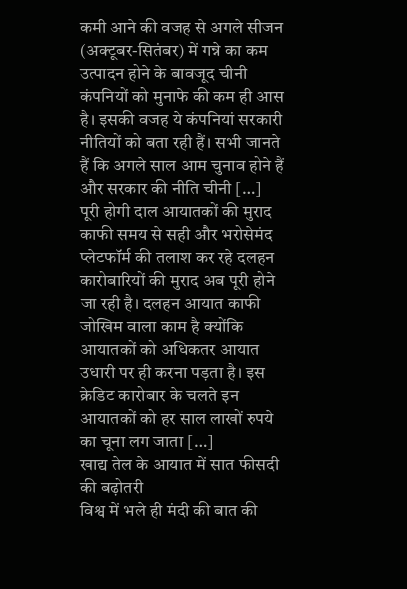कमी आने की वजह से अगले सीजन (अक्टूबर-सितंबर) में गन्ने का कम उत्पादन होने के बावजूद चीनी कंपनियों को मुनाफे की कम ही आस है। इसकी वजह ये कंपनियां सरकारी नीतियों को बता रही हैं। सभी जानते हैं कि अगले साल आम चुनाव होने हैं और सरकार की नीति चीनी […]
पूरी होगी दाल आयातकों की मुराद
काफी समय से सही और भरोसेमंद प्लेटफॉर्म की तलाश कर रहे दलहन कारोबारियों की मुराद अब पूरी होने जा रही है। दलहन आयात काफी जोखिम वाला काम है क्योंकि आयातकों को अधिकतर आयात उधारी पर ही करना पड़ता है। इस क्रेडिट कारोबार के चलते इन आयातकों को हर साल लाखों रुपये का चूना लग जाता […]
खाद्य तेल के आयात में सात फीसदी की बढ़ोतरी
विश्व में भले ही मंदी की बात की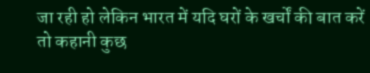जा रही हो लेकिन भारत में यदि घरों के खर्चों की बात करें तो कहानी कुछ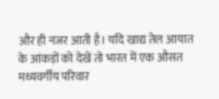और ही नजर आती है। यदि खाद्य तेल आयात के आंकड़ों को देखें तो भारत में एक औसत मध्यवर्गीय परिवार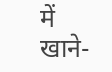में खाने-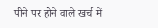पीने पर होने वाले खर्च में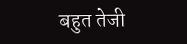बहुत तेजी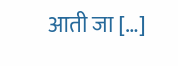आती जा […]